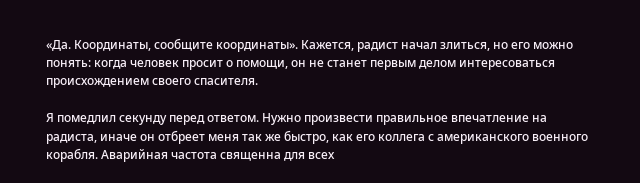«Да. Координаты, сообщите координаты». Кажется, радист начал злиться, но его можно понять: когда человек просит о помощи, он не станет первым делом интересоваться происхождением своего спасителя.

Я помедлил секунду перед ответом. Нужно произвести правильное впечатление на радиста, иначе он отбреет меня так же быстро, как его коллега с американского военного корабля. Аварийная частота священна для всех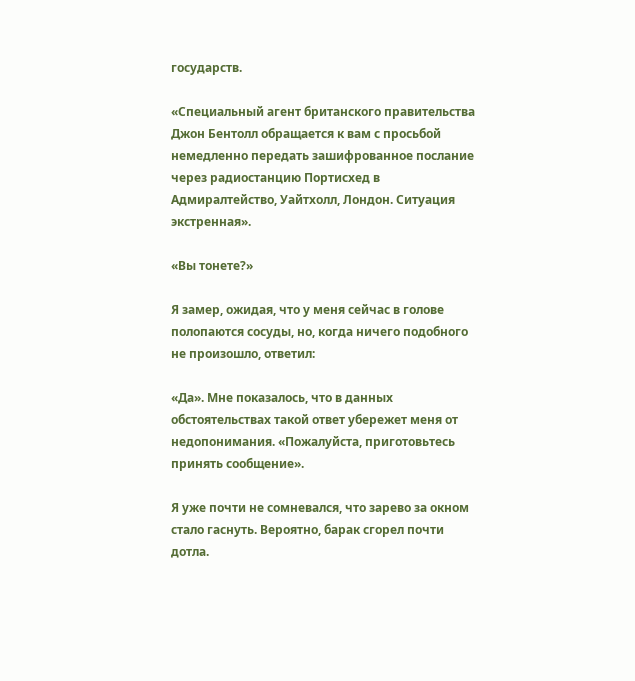государств.

«Специальный агент британского правительства Джон Бентолл обращается к вам с просьбой немедленно передать зашифрованное послание через радиостанцию Портисхед в Адмиралтейство, Уайтхолл, Лондон. Ситуация экстренная».

«Вы тонете?»

Я замер, ожидая, что у меня сейчас в голове полопаются сосуды, но, когда ничего подобного не произошло, ответил:

«Да». Мне показалось, что в данных обстоятельствах такой ответ убережет меня от недопонимания. «Пожалуйста, приготовьтесь принять сообщение».

Я уже почти не сомневался, что зарево за окном стало гаснуть. Вероятно, барак сгорел почти дотла.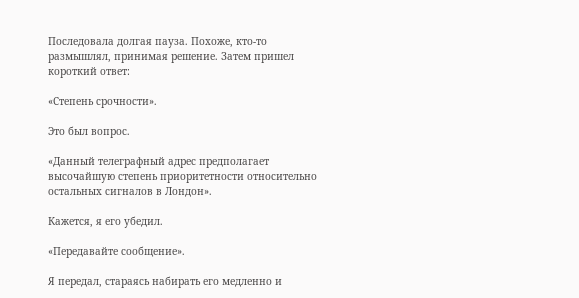Последовала долгая пауза. Похоже, кто-то размышлял, принимая решение. Затем пришел короткий ответ:

«Степень срочности».

Это был вопрос.

«Данный телеграфный адрес предполагает высочайшую степень приоритетности относительно остальных сигналов в Лондон».

Кажется, я его убедил.

«Передавайте сообщение».

Я передал, стараясь набирать его медленно и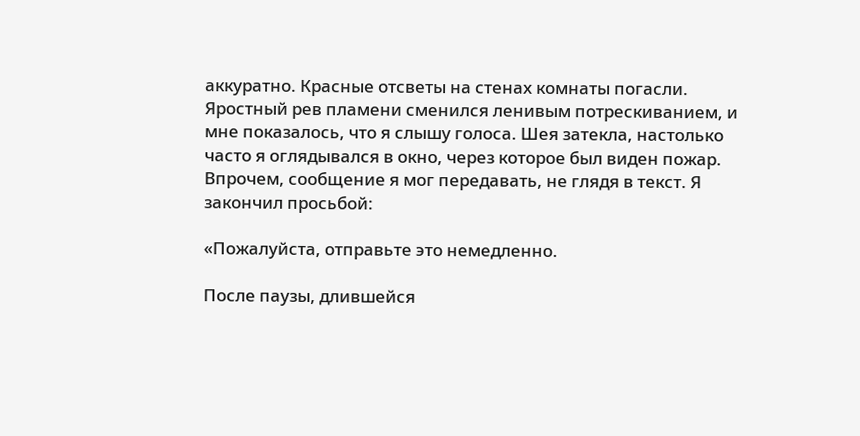аккуратно. Красные отсветы на стенах комнаты погасли. Яростный рев пламени сменился ленивым потрескиванием, и мне показалось, что я слышу голоса. Шея затекла, настолько часто я оглядывался в окно, через которое был виден пожар. Впрочем, сообщение я мог передавать, не глядя в текст. Я закончил просьбой:

«Пожалуйста, отправьте это немедленно.

После паузы, длившейся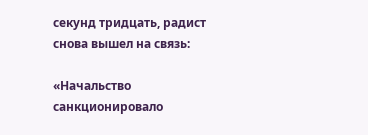секунд тридцать, радист снова вышел на связь:

«Начальство санкционировало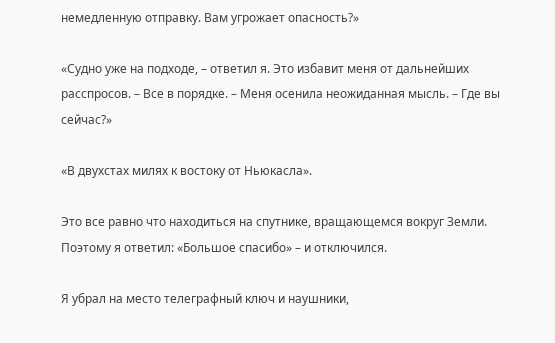немедленную отправку. Вам угрожает опасность?»

«Судно уже на подходе, – ответил я. Это избавит меня от дальнейших расспросов. – Все в порядке. – Меня осенила неожиданная мысль. – Где вы сейчас?»

«В двухстах милях к востоку от Ньюкасла».

Это все равно что находиться на спутнике, вращающемся вокруг Земли. Поэтому я ответил: «Большое спасибо» – и отключился.

Я убрал на место телеграфный ключ и наушники,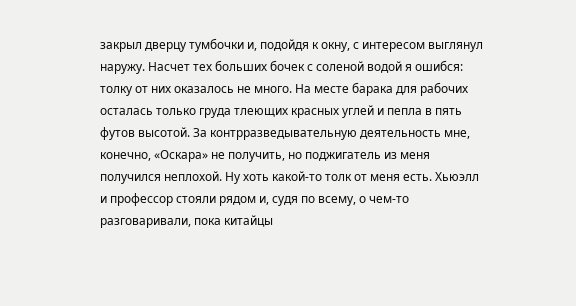закрыл дверцу тумбочки и, подойдя к окну, с интересом выглянул наружу. Насчет тех больших бочек с соленой водой я ошибся: толку от них оказалось не много. На месте барака для рабочих осталась только груда тлеющих красных углей и пепла в пять футов высотой. За контрразведывательную деятельность мне, конечно, «Оскара» не получить, но поджигатель из меня получился неплохой. Ну хоть какой-то толк от меня есть. Хьюэлл и профессор стояли рядом и, судя по всему, о чем-то разговаривали, пока китайцы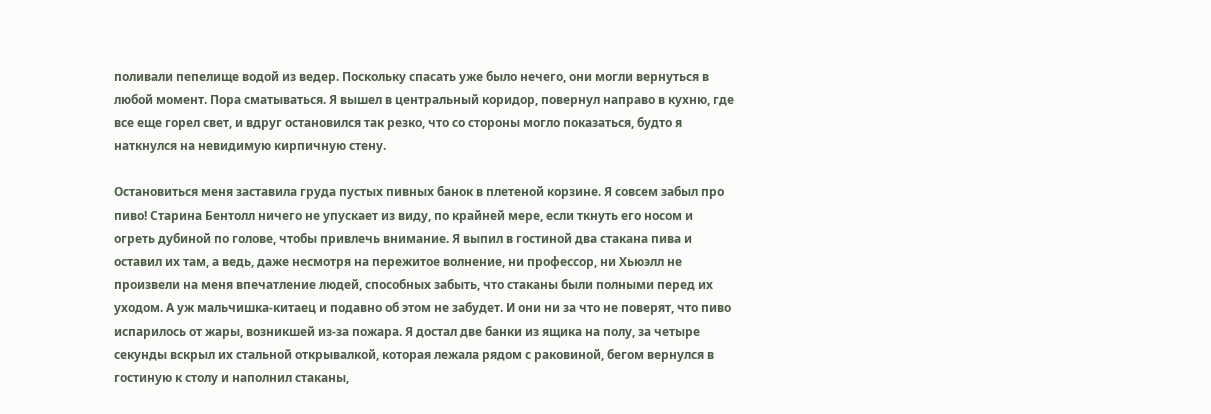поливали пепелище водой из ведер. Поскольку спасать уже было нечего, они могли вернуться в любой момент. Пора сматываться. Я вышел в центральный коридор, повернул направо в кухню, где все еще горел свет, и вдруг остановился так резко, что со стороны могло показаться, будто я наткнулся на невидимую кирпичную стену.

Остановиться меня заставила груда пустых пивных банок в плетеной корзине. Я совсем забыл про пиво! Старина Бентолл ничего не упускает из виду, по крайней мере, если ткнуть его носом и огреть дубиной по голове, чтобы привлечь внимание. Я выпил в гостиной два стакана пива и оставил их там, а ведь, даже несмотря на пережитое волнение, ни профессор, ни Хьюэлл не произвели на меня впечатление людей, способных забыть, что стаканы были полными перед их уходом. А уж мальчишка-китаец и подавно об этом не забудет. И они ни за что не поверят, что пиво испарилось от жары, возникшей из-за пожара. Я достал две банки из ящика на полу, за четыре секунды вскрыл их стальной открывалкой, которая лежала рядом с раковиной, бегом вернулся в гостиную к столу и наполнил стаканы,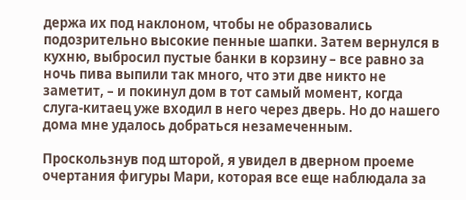держа их под наклоном, чтобы не образовались подозрительно высокие пенные шапки. Затем вернулся в кухню, выбросил пустые банки в корзину – все равно за ночь пива выпили так много, что эти две никто не заметит, – и покинул дом в тот самый момент, когда слуга-китаец уже входил в него через дверь. Но до нашего дома мне удалось добраться незамеченным.

Проскользнув под шторой, я увидел в дверном проеме очертания фигуры Мари, которая все еще наблюдала за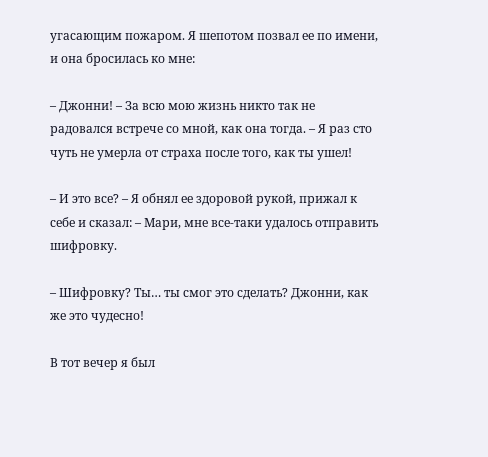угасающим пожаром. Я шепотом позвал ее по имени, и она бросилась ко мне:

– Джонни! – За всю мою жизнь никто так не радовался встрече со мной, как она тогда. – Я раз сто чуть не умерла от страха после того, как ты ушел!

– И это все? – Я обнял ее здоровой рукой, прижал к себе и сказал: – Мари, мне все-таки удалось отправить шифровку.

– Шифровку? Ты… ты смог это сделать? Джонни, как же это чудесно!

В тот вечер я был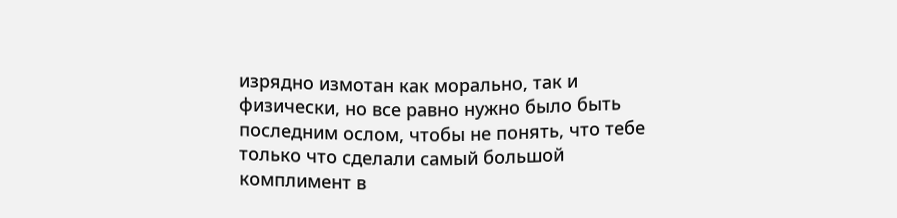изрядно измотан как морально, так и физически, но все равно нужно было быть последним ослом, чтобы не понять, что тебе только что сделали самый большой комплимент в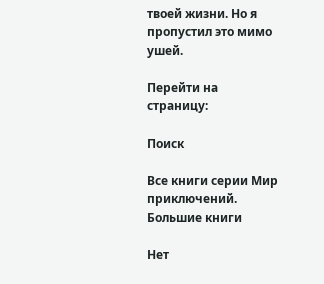твоей жизни. Но я пропустил это мимо ушей.

Перейти на страницу:

Поиск

Все книги серии Мир приключений. Большие книги

Нет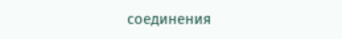соединения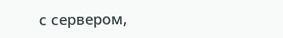с сервером,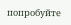попробуйте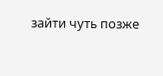зайти чуть позже